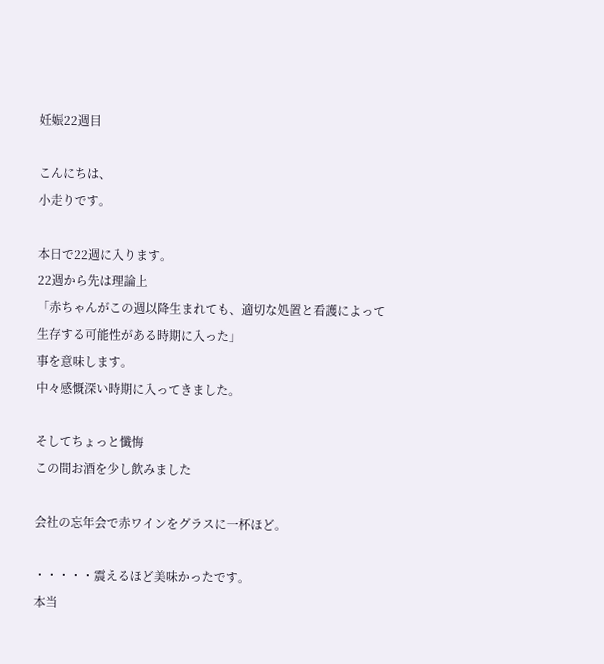妊娠22週目

こんにちは、
小走りです。

本日で22週に入ります。
22週から先は理論上
「赤ちゃんがこの週以降生まれても、適切な処置と看護によって
生存する可能性がある時期に入った」
事を意味します。
中々感慨深い時期に入ってきました。

そしてちょっと懺悔
この間お酒を少し飲みました

会社の忘年会で赤ワインをグラスに一杯ほど。

・・・・・震えるほど美味かったです。
本当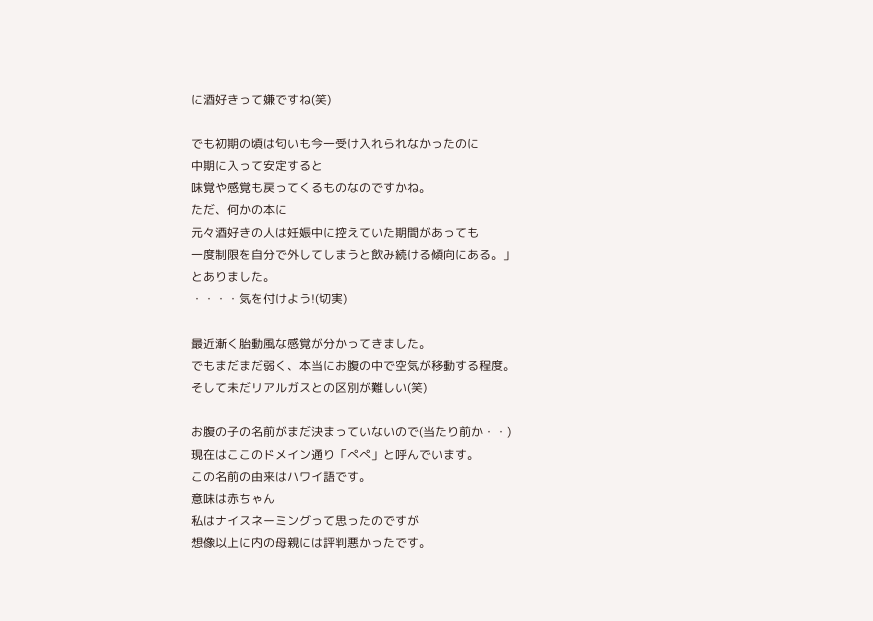に酒好きって嫌ですね(笑)

でも初期の頃は匂いも今一受け入れられなかったのに
中期に入って安定すると
味覚や感覚も戻ってくるものなのですかね。
ただ、何かの本に
元々酒好きの人は妊娠中に控えていた期間があっても
一度制限を自分で外してしまうと飲み続ける傾向にある。」
とありました。
・・・・気を付けよう!(切実)

最近漸く胎動風な感覚が分かってきました。
でもまだまだ弱く、本当にお腹の中で空気が移動する程度。
そして未だリアルガスとの区別が難しい(笑)

お腹の子の名前がまだ決まっていないので(当たり前か・・)
現在はここのドメイン通り「ぺぺ」と呼んでいます。
この名前の由来はハワイ語です。
意味は赤ちゃん
私はナイスネーミングって思ったのですが
想像以上に内の母親には評判悪かったです。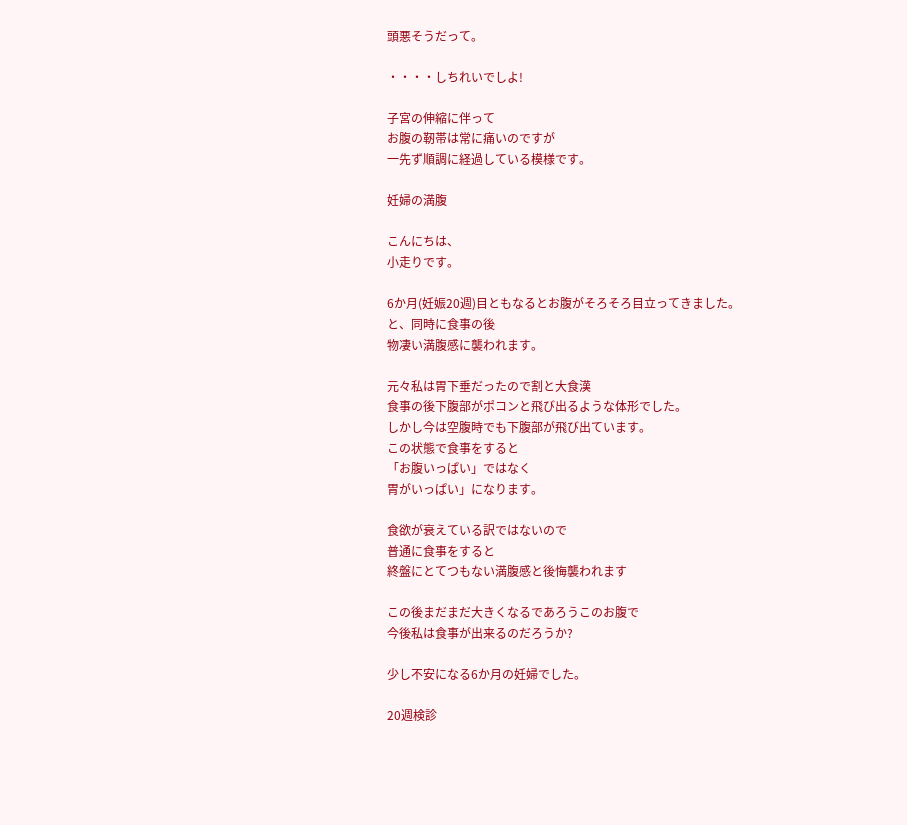頭悪そうだって。

・・・・しちれいでしよ!

子宮の伸縮に伴って
お腹の靭帯は常に痛いのですが
一先ず順調に経過している模様です。

妊婦の満腹

こんにちは、
小走りです。

6か月(妊娠20週)目ともなるとお腹がそろそろ目立ってきました。
と、同時に食事の後
物凄い満腹感に襲われます。

元々私は胃下垂だったので割と大食漢
食事の後下腹部がポコンと飛び出るような体形でした。
しかし今は空腹時でも下腹部が飛び出ています。
この状態で食事をすると
「お腹いっぱい」ではなく
胃がいっぱい」になります。

食欲が衰えている訳ではないので
普通に食事をすると
終盤にとてつもない満腹感と後悔襲われます

この後まだまだ大きくなるであろうこのお腹で
今後私は食事が出来るのだろうか?

少し不安になる6か月の妊婦でした。

20週検診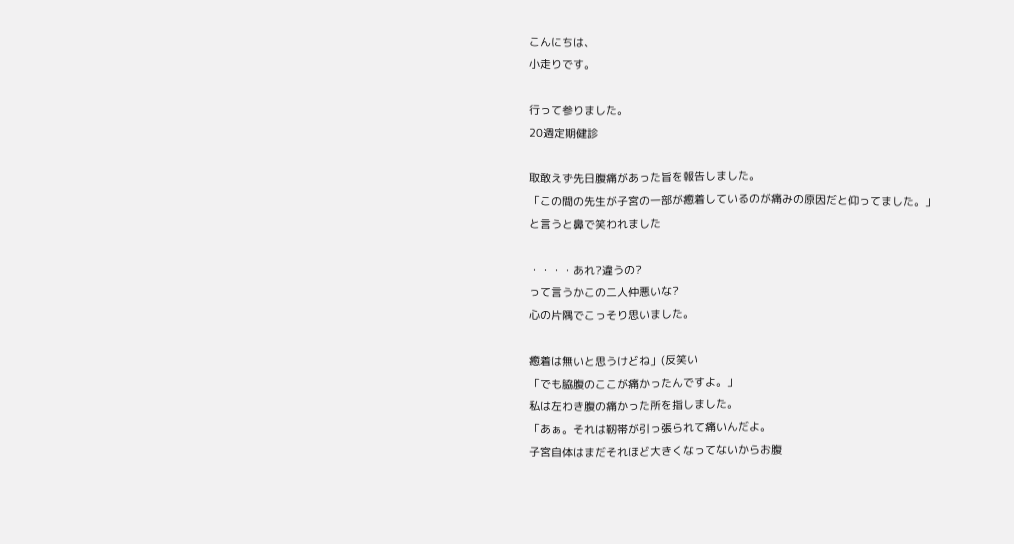こんにちは、
小走りです。

行って参りました。
20週定期健診

取敢えず先日腹痛があった旨を報告しました。
「この間の先生が子宮の一部が癒着しているのが痛みの原因だと仰ってました。」
と言うと鼻で笑われました

・・・・あれ?違うの?
って言うかこの二人仲悪いな?
心の片隅でこっそり思いました。

癒着は無いと思うけどね」(反笑い
「でも脇腹のここが痛かったんですよ。」
私は左わき腹の痛かった所を指しました。
「あぁ。それは靭帯が引っ張られて痛いんだよ。
子宮自体はまだそれほど大きくなってないからお腹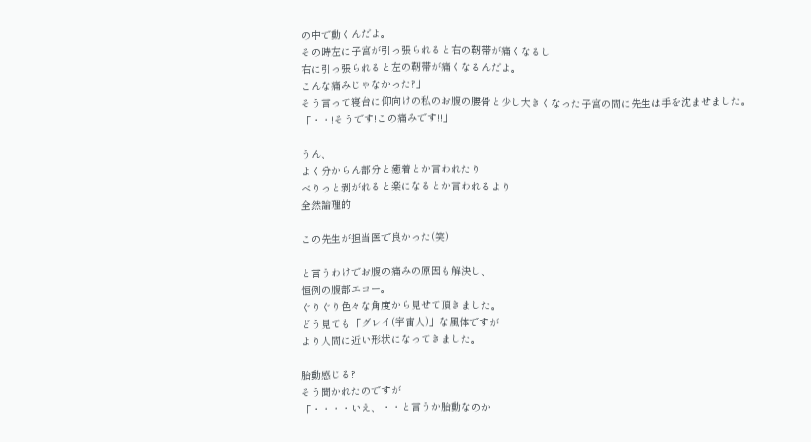の中で動くんだよ。
その時左に子宮が引っ張られると右の靭帯が痛くなるし
右に引っ張られると左の靭帯が痛くなるんだよ。
こんな痛みじゃなかった?」
そう言って寝台に仰向けの私のお腹の腰骨と少し大きくなった子宮の間に先生は手を沈ませました。
「・・!そうです!この痛みです!!」

うん、
よく分からん部分と癒着とか言われたり
べりっと剥がれると楽になるとか言われるより
全然論理的

この先生が担当医で良かった(笑)

と言うわけでお腹の痛みの原因も解決し、
恒例の腹部エコー。
ぐりぐり色々な角度から見せて頂きました。
どう見ても「グレイ(宇宙人)」な風体ですが
より人間に近い形状になってきました。

胎動感じる?
そう聞かれたのですが
「・・・・いえ、・・と言うか胎動なのか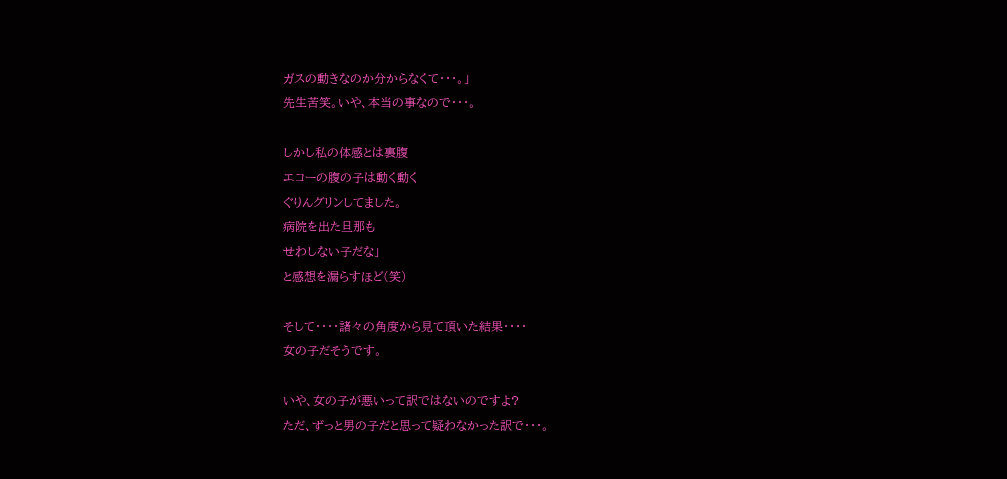ガスの動きなのか分からなくて・・・。」
先生苦笑。いや、本当の事なので・・・。

しかし私の体感とは裏腹
エコーの腹の子は動く動く
ぐりんグリンしてました。
病院を出た旦那も
せわしない子だな」
と感想を漏らすほど(笑)

そして・・・・諸々の角度から見て頂いた結果・・・・
女の子だそうです。

いや、女の子が悪いって訳ではないのですよ?
ただ、ずっと男の子だと思って疑わなかった訳で・・・。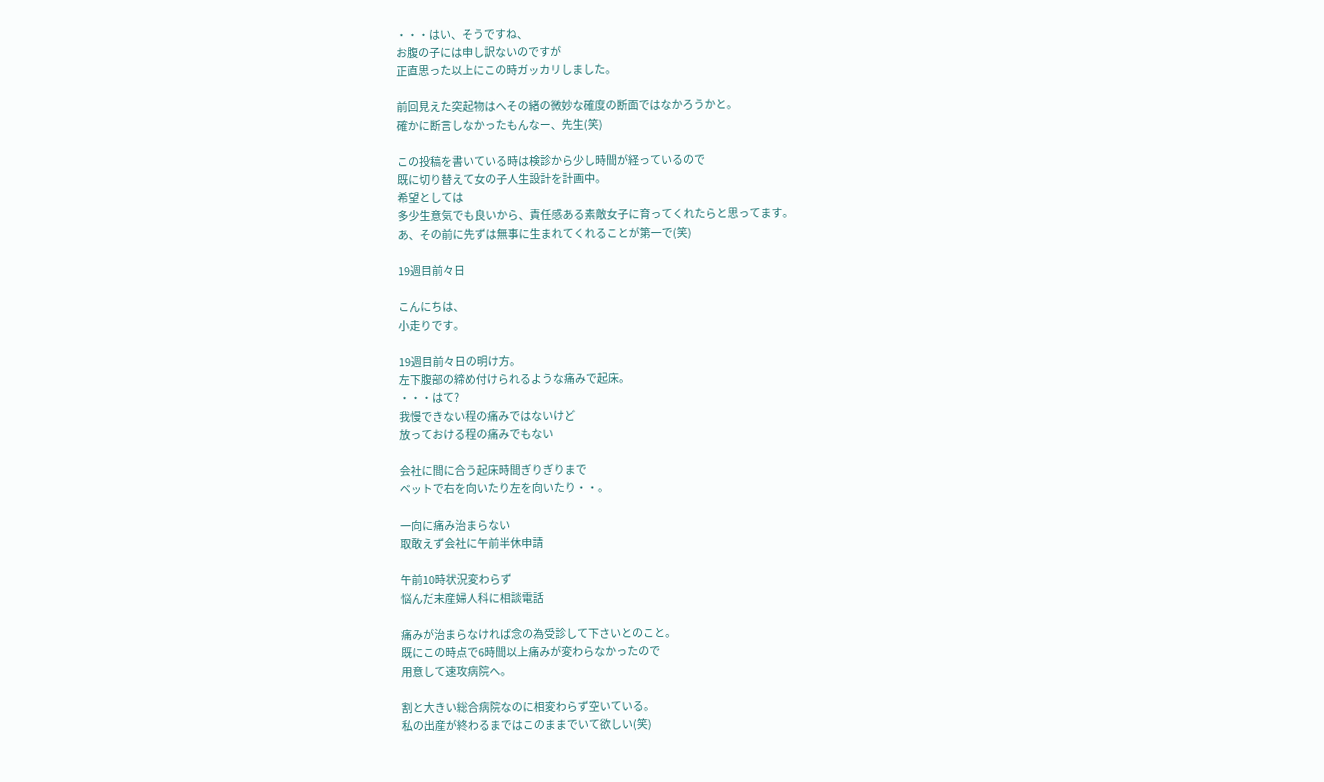・・・はい、そうですね、
お腹の子には申し訳ないのですが
正直思った以上にこの時ガッカリしました。

前回見えた突起物はへその緒の微妙な確度の断面ではなかろうかと。
確かに断言しなかったもんなー、先生(笑)

この投稿を書いている時は検診から少し時間が経っているので
既に切り替えて女の子人生設計を計画中。
希望としては
多少生意気でも良いから、責任感ある素敵女子に育ってくれたらと思ってます。
あ、その前に先ずは無事に生まれてくれることが第一で(笑)

19週目前々日

こんにちは、
小走りです。

19週目前々日の明け方。
左下腹部の締め付けられるような痛みで起床。
・・・はて?
我慢できない程の痛みではないけど
放っておける程の痛みでもない

会社に間に合う起床時間ぎりぎりまで
ベットで右を向いたり左を向いたり・・。

一向に痛み治まらない
取敢えず会社に午前半休申請

午前10時状況変わらず
悩んだ末産婦人科に相談電話

痛みが治まらなければ念の為受診して下さいとのこと。
既にこの時点で6時間以上痛みが変わらなかったので
用意して速攻病院へ。

割と大きい総合病院なのに相変わらず空いている。
私の出産が終わるまではこのままでいて欲しい(笑)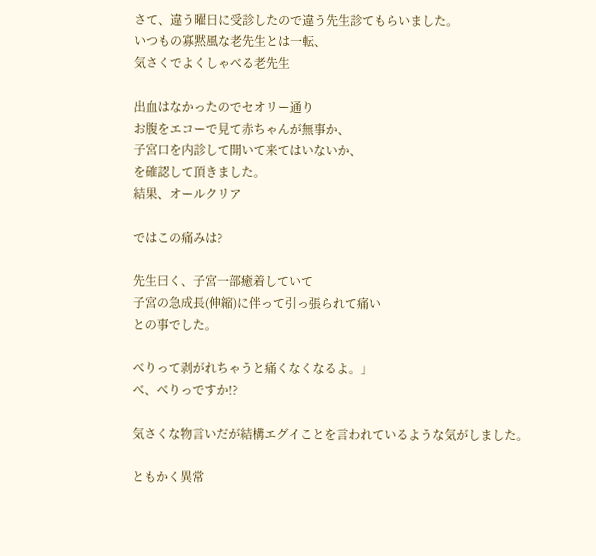さて、違う曜日に受診したので違う先生診てもらいました。
いつもの寡黙風な老先生とは一転、
気さくでよくしゃべる老先生

出血はなかったのでセオリー通り
お腹をエコーで見て赤ちゃんが無事か、
子宮口を内診して開いて来てはいないか、
を確認して頂きました。
結果、オールクリア

ではこの痛みは?

先生曰く、子宮一部癒着していて
子宮の急成長(伸縮)に伴って引っ張られて痛い
との事でした。

べりって剥がれちゃうと痛くなくなるよ。」
べ、べりっですか!?

気さくな物言いだが結構エグイことを言われているような気がしました。

ともかく異常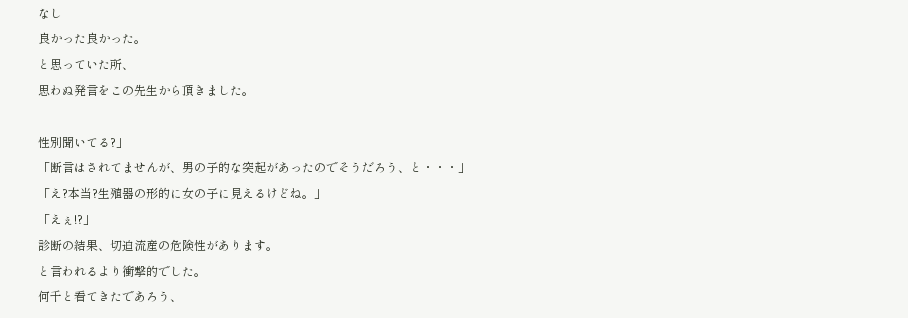なし
良かった良かった。
と思っていた所、
思わぬ発言をこの先生から頂きました。

性別聞いてる?」
「断言はされてませんが、男の子的な突起があったのでそうだろう、と・・・」
「え?本当?生殖器の形的に女の子に見えるけどね。」
「えぇ!?」
診断の結果、切迫流産の危険性があります。
と言われるより衝撃的でした。
何千と看てきたであろう、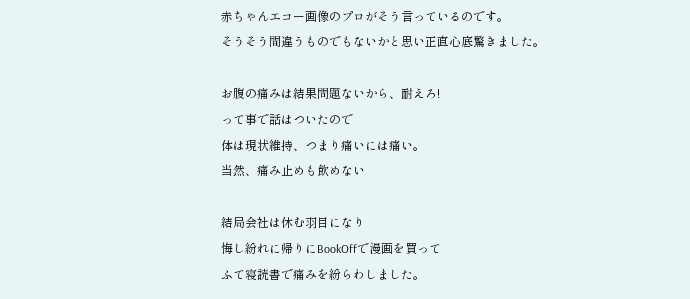赤ちゃんエコー画像のプロがそう言っているのです。
そうそう間違うものでもないかと思い正直心底驚きました。

お腹の痛みは結果問題ないから、耐えろ!
って事で話はついたので
体は現状維持、つまり痛いには痛い。
当然、痛み止めも飲めない

結局会社は休む羽目になり
悔し紛れに帰りにBookOffで漫画を買って
ふて寝読書で痛みを紛らわしました。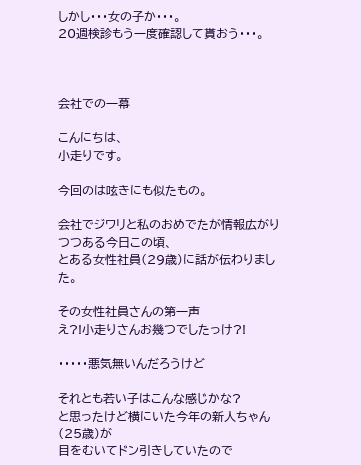しかし・・・女の子か・・・。
20週検診もう一度確認して貰おう・・・。



会社での一幕

こんにちは、
小走りです。

今回のは呟きにも似たもの。

会社でジワリと私のおめでたが情報広がりつつある今日この頃、
とある女性社員(29歳)に話が伝わりました。

その女性社員さんの第一声
え?!小走りさんお幾つでしたっけ?!

・・・・・悪気無いんだろうけど

それとも若い子はこんな感じかな?
と思ったけど横にいた今年の新人ちゃん(25歳)が
目をむいてドン引きしていたので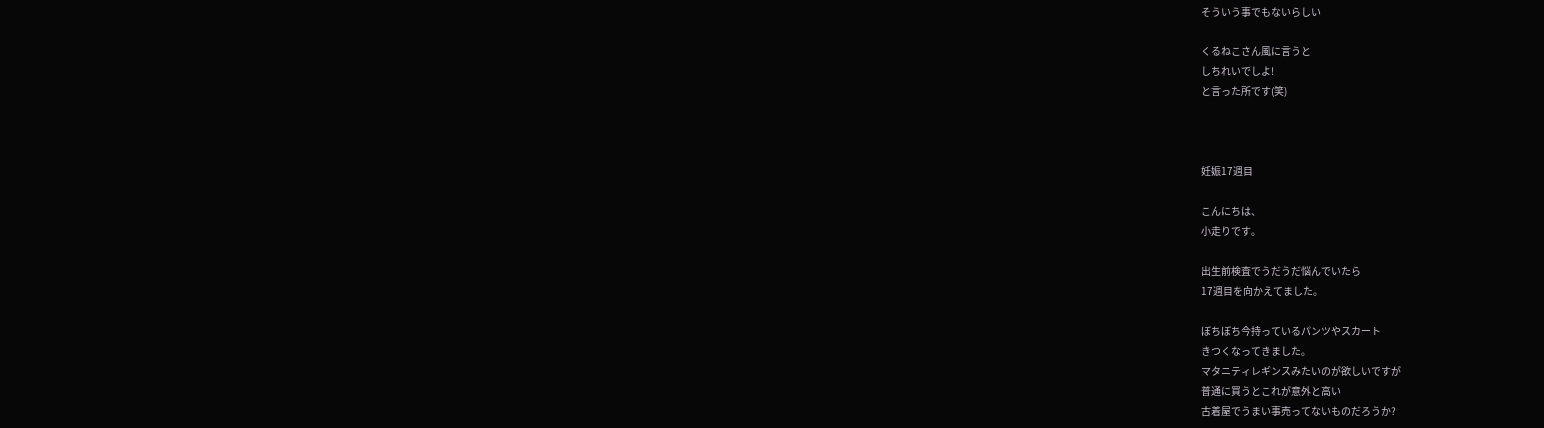そういう事でもないらしい

くるねこさん風に言うと
しちれいでしよ!
と言った所です(笑)



妊娠17週目

こんにちは、
小走りです。

出生前検査でうだうだ悩んでいたら
17週目を向かえてました。

ぼちぼち今持っているパンツやスカート
きつくなってきました。
マタニティレギンスみたいのが欲しいですが
普通に買うとこれが意外と高い
古着屋でうまい事売ってないものだろうか?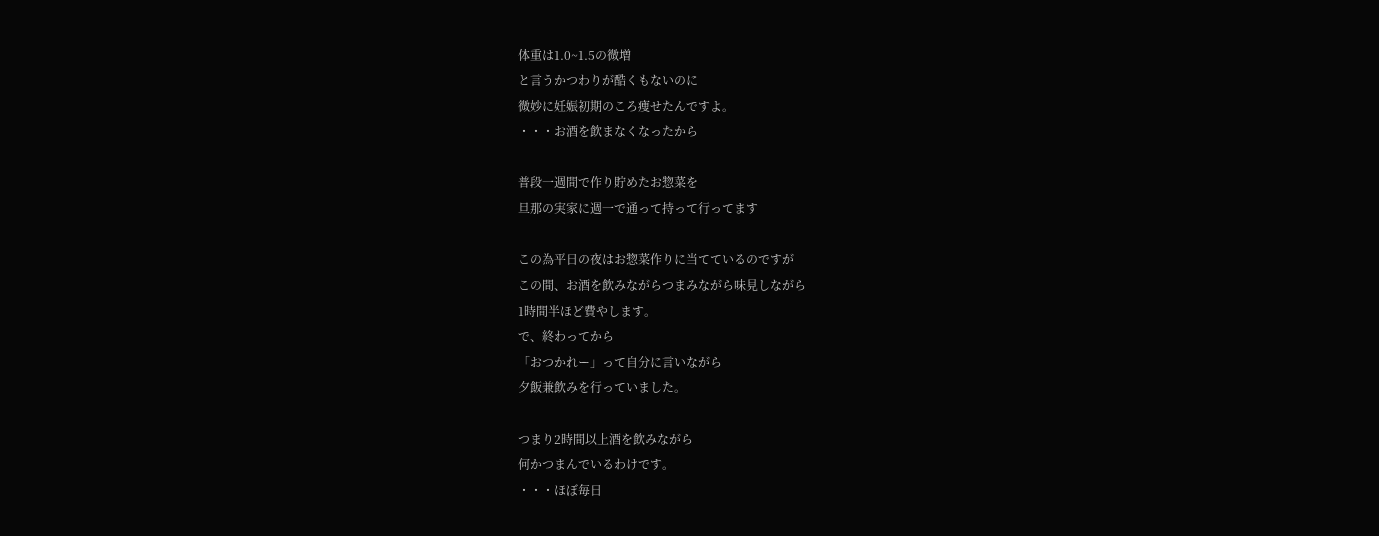体重は1.0~1.5の微増
と言うかつわりが酷くもないのに
微妙に妊娠初期のころ痩せたんですよ。
・・・お酒を飲まなくなったから

普段一週間で作り貯めたお惣菜を
旦那の実家に週一で通って持って行ってます

この為平日の夜はお惣菜作りに当てているのですが
この間、お酒を飲みながらつまみながら味見しながら
1時間半ほど費やします。
で、終わってから
「おつかれー」って自分に言いながら
夕飯兼飲みを行っていました。

つまり2時間以上酒を飲みながら
何かつまんでいるわけです。
・・・ほぼ毎日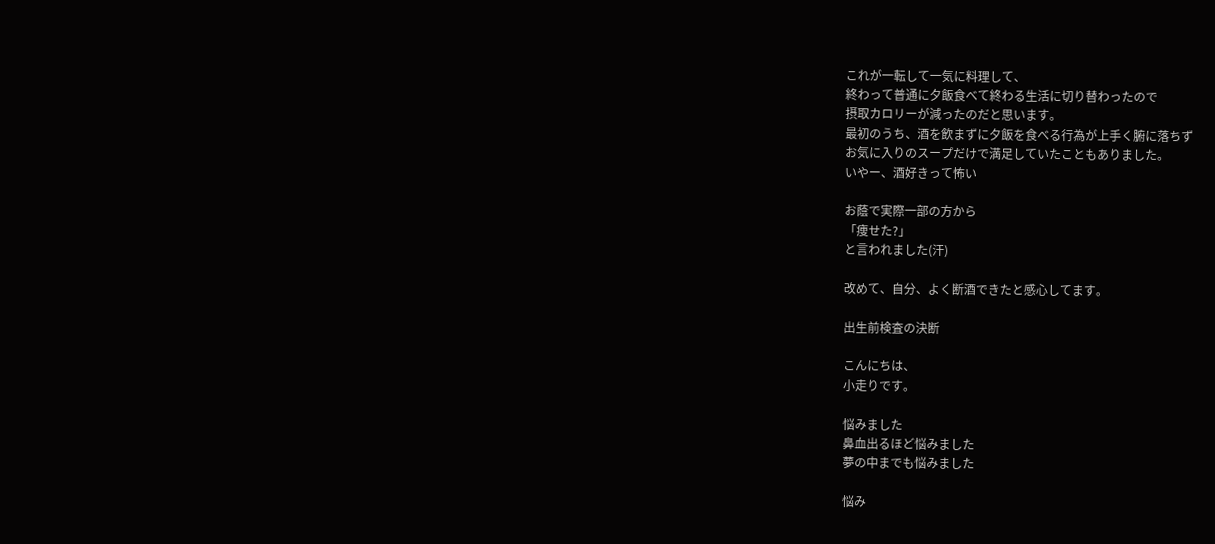これが一転して一気に料理して、
終わって普通に夕飯食べて終わる生活に切り替わったので
摂取カロリーが減ったのだと思います。
最初のうち、酒を飲まずに夕飯を食べる行為が上手く腑に落ちず
お気に入りのスープだけで満足していたこともありました。
いやー、酒好きって怖い

お蔭で実際一部の方から
「痩せた?」
と言われました(汗)

改めて、自分、よく断酒できたと感心してます。

出生前検査の決断

こんにちは、
小走りです。

悩みました
鼻血出るほど悩みました
夢の中までも悩みました

悩み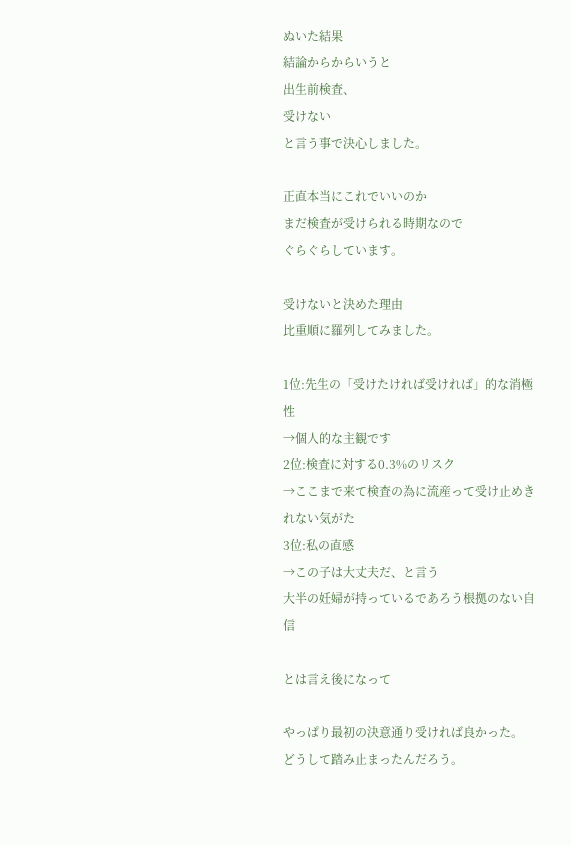ぬいた結果
結論からからいうと
出生前検査、
受けない
と言う事で決心しました。

正直本当にこれでいいのか
まだ検査が受けられる時期なので
ぐらぐらしています。

受けないと決めた理由
比重順に羅列してみました。

1位:先生の「受けたければ受ければ」的な消極性
→個人的な主観です
2位:検査に対する0.3%のリスク
→ここまで来て検査の為に流産って受け止めきれない気がた
3位:私の直感
→この子は大丈夫だ、と言う
大半の妊婦が持っているであろう根拠のない自信

とは言え後になって

やっぱり最初の決意通り受ければ良かった。
どうして踏み止まったんだろう。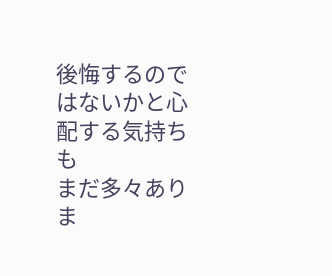後悔するのではないかと心配する気持ちも
まだ多々ありま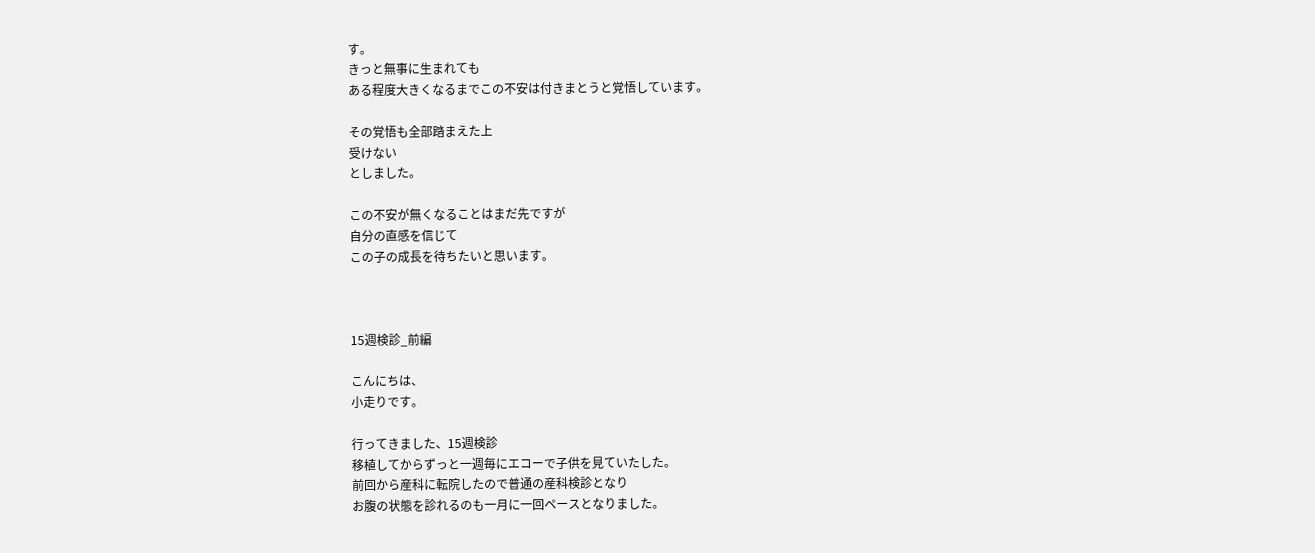す。
きっと無事に生まれても
ある程度大きくなるまでこの不安は付きまとうと覚悟しています。

その覚悟も全部踏まえた上
受けない
としました。

この不安が無くなることはまだ先ですが
自分の直感を信じて
この子の成長を待ちたいと思います。



15週検診_前編

こんにちは、
小走りです。

行ってきました、15週検診
移植してからずっと一週毎にエコーで子供を見ていたした。
前回から産科に転院したので普通の産科検診となり
お腹の状態を診れるのも一月に一回ペースとなりました。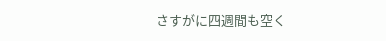さすがに四週間も空く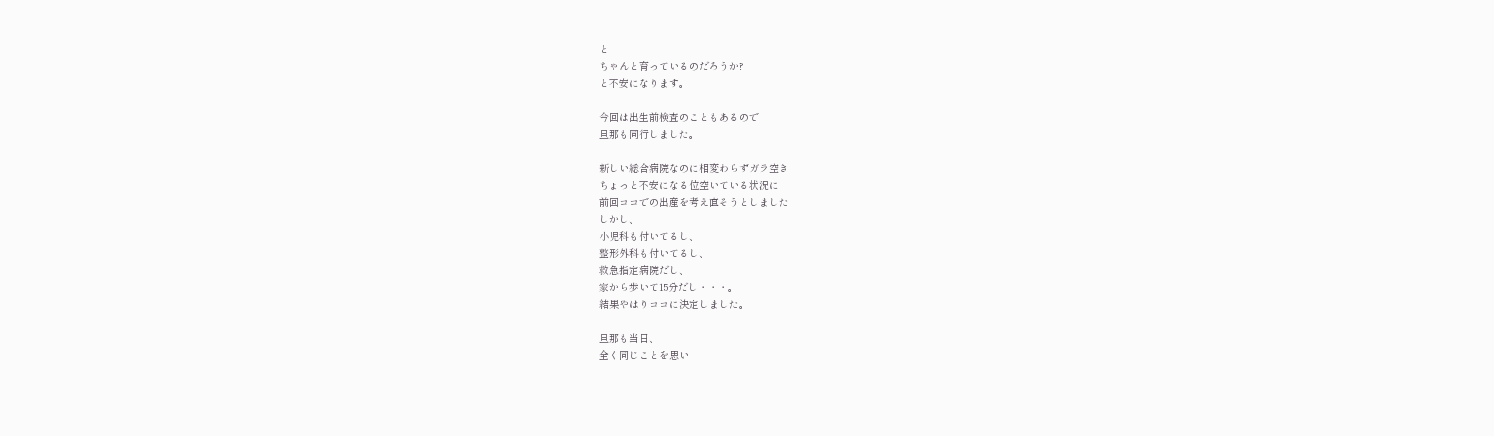と
ちゃんと育っているのだろうか?
と不安になります。

今回は出生前検査のこともあるので
旦那も同行しました。

新しい総合病院なのに相変わらずガラ空き
ちょっと不安になる位空いている状況に
前回ココでの出産を考え直そうとしました
しかし、
小児科も付いてるし、
整形外科も付いてるし、
救急指定病院だし、
家から歩いて15分だし・・・。
結果やはりココに決定しました。

旦那も当日、
全く同じことを思い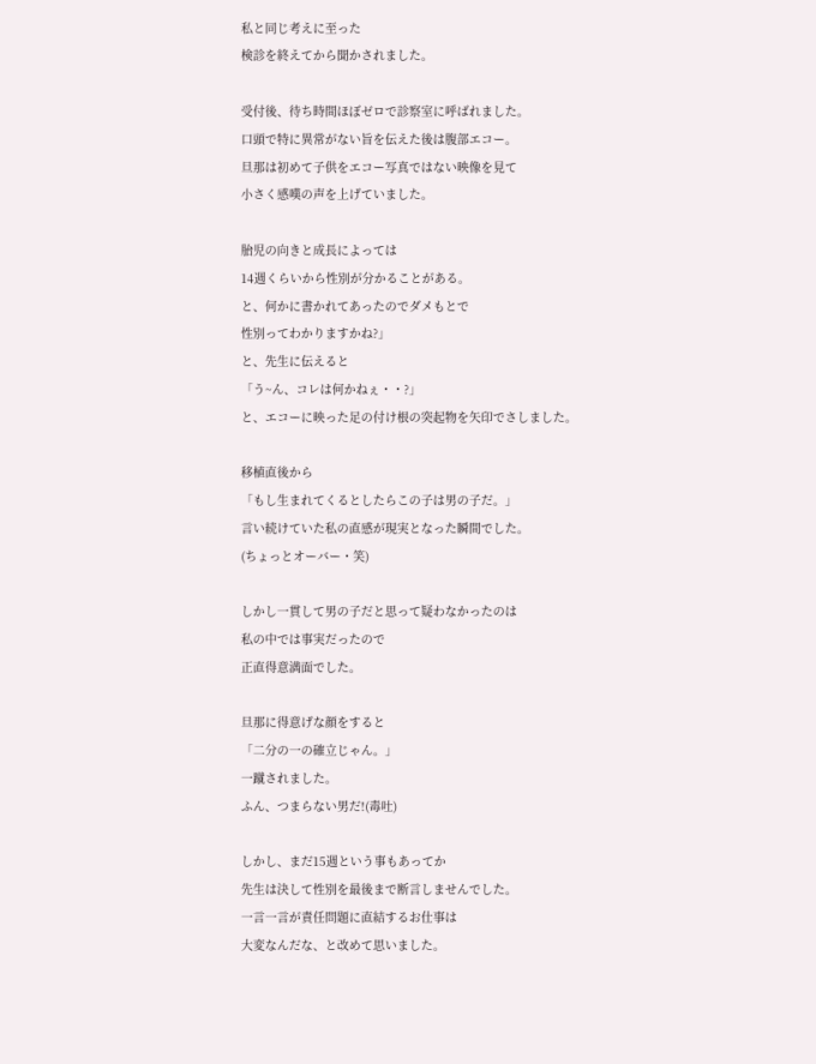私と同じ考えに至った
検診を終えてから聞かされました。

受付後、待ち時間ほぼゼロで診察室に呼ばれました。
口頭で特に異常がない旨を伝えた後は腹部エコー。
旦那は初めて子供をエコー写真ではない映像を見て
小さく感嘆の声を上げていました。

胎児の向きと成長によっては
14週くらいから性別が分かることがある。
と、何かに書かれてあったのでダメもとで
性別ってわかりますかね?」
と、先生に伝えると
「う~ん、コレは何かねぇ・・?」
と、エコーに映った足の付け根の突起物を矢印でさしました。

移植直後から
「もし生まれてくるとしたらこの子は男の子だ。」
言い続けていた私の直感が現実となった瞬間でした。
(ちょっとオーバー・笑)

しかし一貫して男の子だと思って疑わなかったのは
私の中では事実だったので
正直得意満面でした。

旦那に得意げな顔をすると
「二分の一の確立じゃん。」
一蹴されました。
ふん、つまらない男だ!(毒吐)

しかし、まだ15週という事もあってか
先生は決して性別を最後まで断言しませんでした。
一言一言が責任問題に直結するお仕事は
大変なんだな、と改めて思いました。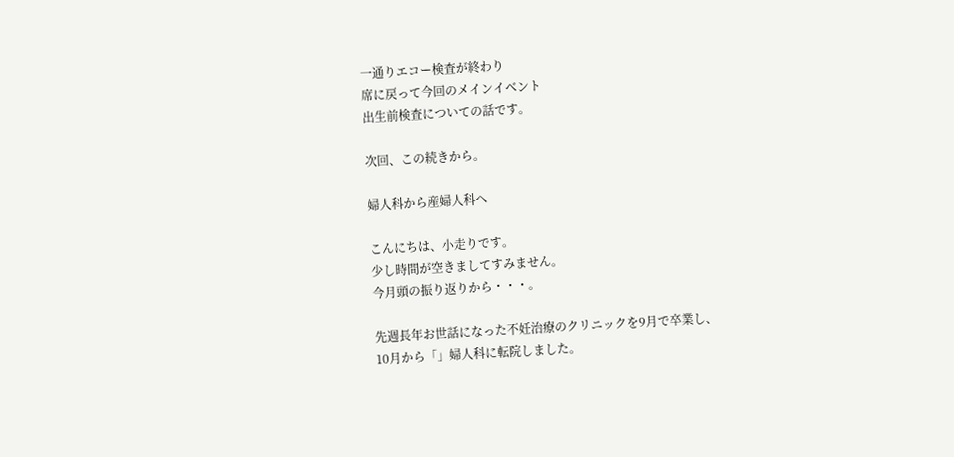一通りエコー検査が終わり
席に戻って今回のメインイベント
出生前検査についての話です。

次回、この続きから。

婦人科から産婦人科へ

こんにちは、小走りです。
少し時間が空きましてすみません。
今月頭の振り返りから・・・。

先週長年お世話になった不妊治療のクリニックを9月で卒業し、
10月から「」婦人科に転院しました。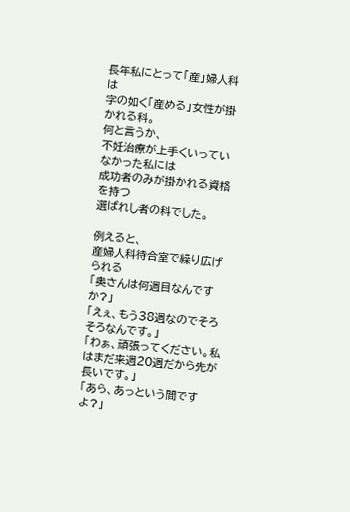長年私にとって「産」婦人科は
字の如く「産める」女性が掛かれる科。
何と言うか、
不妊治療が上手くいっていなかった私には
成功者のみが掛かれる資格を持つ
選ばれし者の科でした。

例えると、
産婦人科待合室で繰り広げられる
「奥さんは何週目なんですか?」
「えぇ、もう38週なのでそろそろなんです。」
「わぁ、頑張ってください。私はまだ来週20週だから先が長いです。」
「あら、あっという間ですよ?」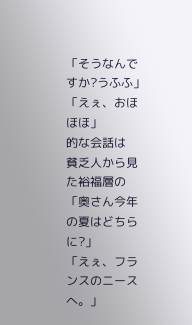「そうなんですか?うふふ」
「えぇ、おほほほ」
的な会話は
貧乏人から見た裕福層の
「奥さん今年の夏はどちらに?」
「えぇ、フランスのニースへ。」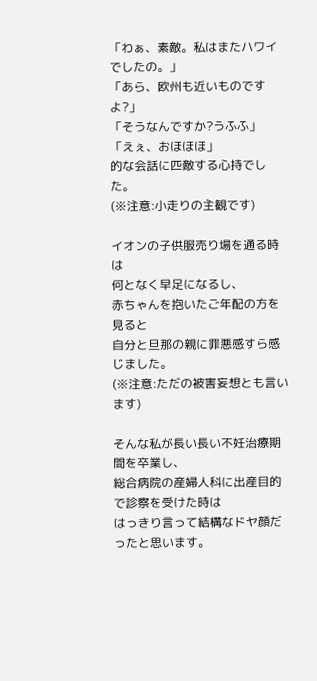「わぁ、素敵。私はまたハワイでしたの。」
「あら、欧州も近いものですよ?」
「そうなんですか?うふふ」
「えぇ、おほほほ」
的な会話に匹敵する心持でした。
(※注意:小走りの主観です)

イオンの子供服売り場を通る時は
何となく早足になるし、
赤ちゃんを抱いたご年配の方を見ると
自分と旦那の親に罪悪感すら感じました。
(※注意:ただの被害妄想とも言います)

そんな私が長い長い不妊治療期間を卒業し、
総合病院の産婦人科に出産目的で診察を受けた時は
はっきり言って結構なドヤ顔だったと思います。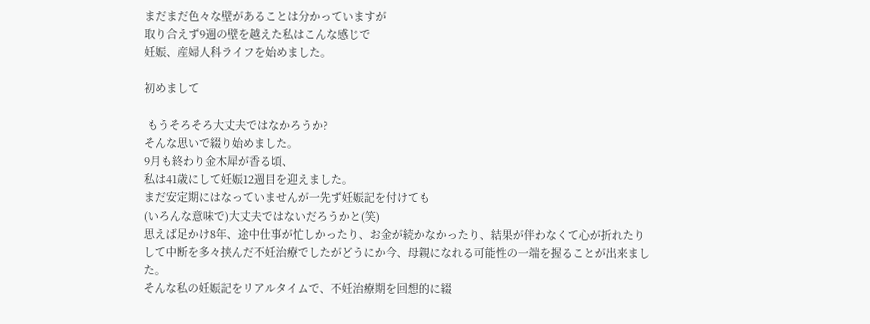まだまだ色々な壁があることは分かっていますが
取り合えず9週の壁を越えた私はこんな感じで
妊娠、産婦人科ライフを始めました。

初めまして

 もうそろそろ大丈夫ではなかろうか?
そんな思いで綴り始めました。
9月も終わり金木犀が香る頃、
私は41歳にして妊娠12週目を迎えました。
まだ安定期にはなっていませんが一先ず妊娠記を付けても
(いろんな意味で)大丈夫ではないだろうかと(笑)
思えば足かけ8年、途中仕事が忙しかったり、お金が続かなかったり、結果が伴わなくて心が折れたりして中断を多々挟んだ不妊治療でしたがどうにか今、母親になれる可能性の一端を握ることが出来ました。
そんな私の妊娠記をリアルタイムで、不妊治療期を回想的に綴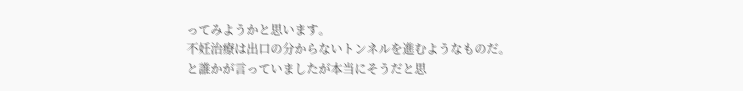ってみようかと思います。
不妊治療は出口の分からないトンネルを進むようなものだ。
と誰かが言っていましたが本当にそうだと思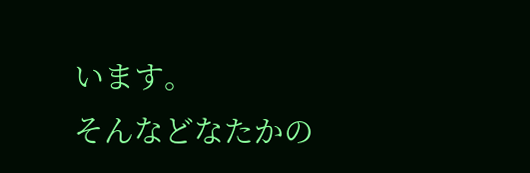います。
そんなどなたかの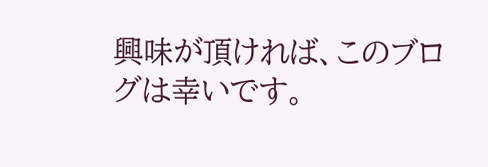興味が頂ければ、このブログは幸いです。